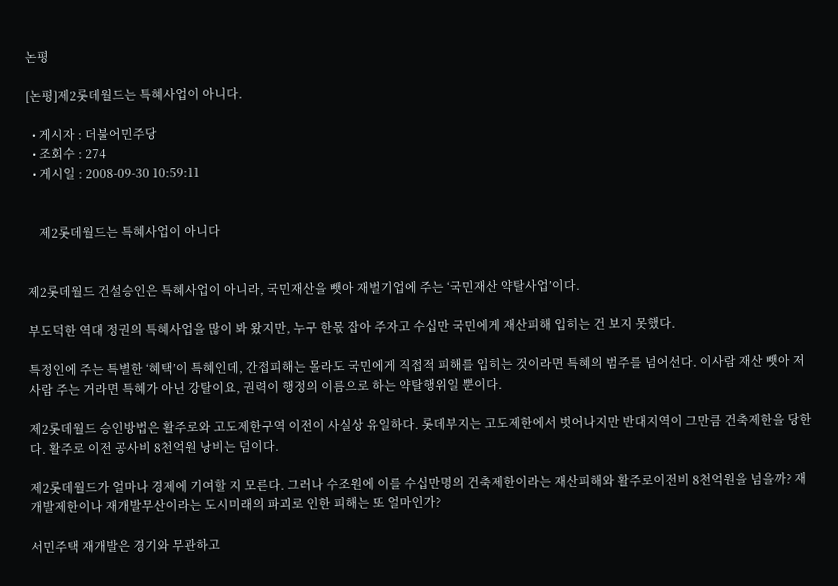논평

[논평]제2롯데월드는 특혜사업이 아니다.

  • 게시자 : 더불어민주당
  • 조회수 : 274
  • 게시일 : 2008-09-30 10:59:11


    제2롯데월드는 특혜사업이 아니다


제2롯데월드 건설승인은 특혜사업이 아니라, 국민재산을 뺏아 재벌기업에 주는 ‘국민재산 약탈사업’이다.

부도덕한 역대 정권의 특혜사업을 많이 봐 왔지만, 누구 한몫 잡아 주자고 수십만 국민에게 재산피해 입히는 건 보지 못했다.

특정인에 주는 특별한 ‘혜택’이 특혜인데, 간접피해는 몰라도 국민에게 직접적 피해를 입히는 것이라면 특혜의 범주를 넘어선다. 이사람 재산 뺏아 저사람 주는 거라면 특혜가 아닌 강탈이요, 권력이 행정의 이름으로 하는 약탈행위일 뿐이다.

제2롯데월드 승인방법은 활주로와 고도제한구역 이전이 사실상 유일하다. 롯데부지는 고도제한에서 벗어나지만 반대지역이 그만큼 건축제한을 당한다. 활주로 이전 공사비 8천억원 낭비는 덤이다.

제2롯데월드가 얼마나 경제에 기여할 지 모른다. 그러나 수조원에 이를 수십만명의 건축제한이라는 재산피해와 활주로이전비 8천억원을 넘을까? 재개발제한이나 재개발무산이라는 도시미래의 파괴로 인한 피해는 또 얼마인가?

서민주택 재개발은 경기와 무관하고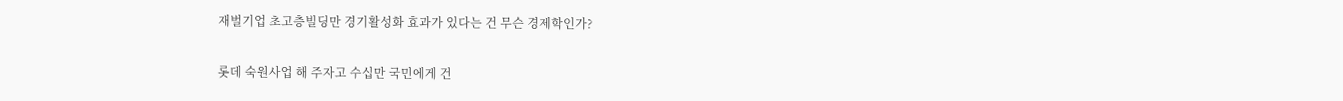재벌기업 초고층빌딩만 경기활성화 효과가 있다는 건 무슨 경제학인가?

롯데 숙원사업 해 주자고 수십만 국민에게 건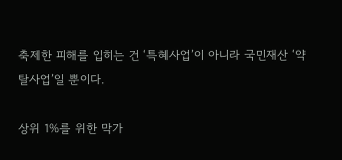축제한 피해를 입히는 건 ‘특혜사업’이 아니라 국민재산 ‘약탈사업’일 뿐이다.

상위 1%를 위한 막가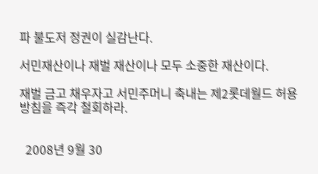파 불도저 정권이 실감난다.

서민재산이나 재벌 재산이나 모두 소중한 재산이다.

재벌 금고 채우자고 서민주머니 축내는 제2롯데월드 허용방침을 즉각 철회하라.


  2008년 9월 30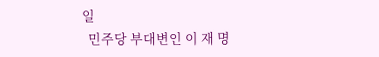일
  민주당 부대변인 이 재 명